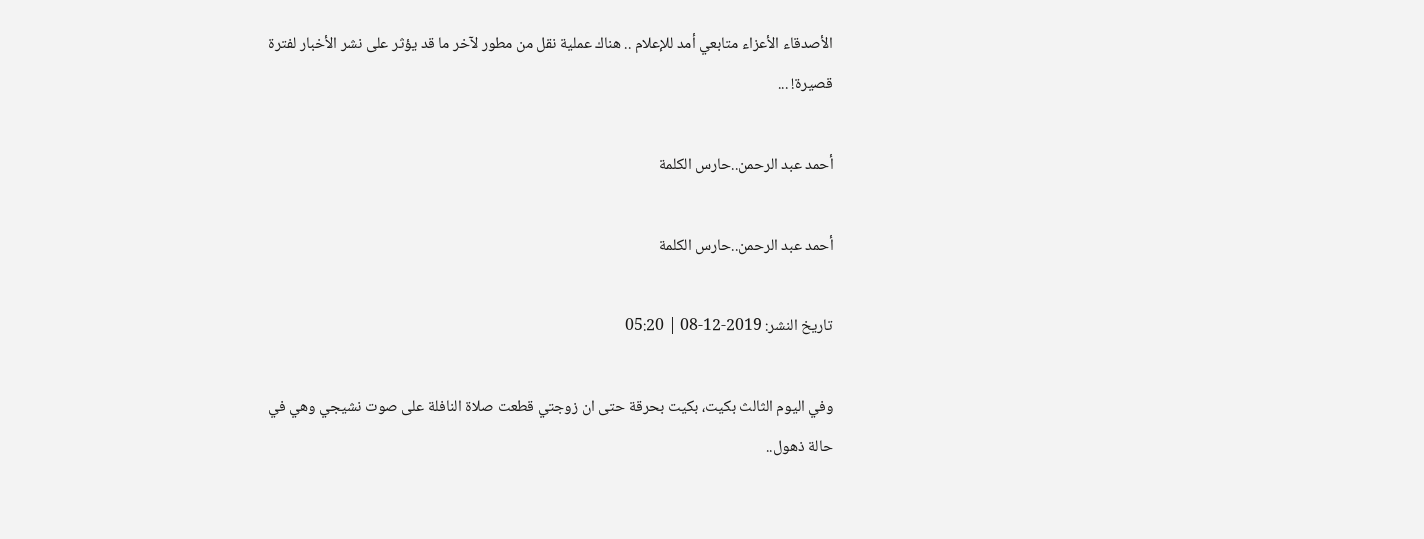الأصدقاء الأعزاء متابعي أمد للإعلام .. هناك عملية نقل من مطور لآخر ما قد يؤثر على نشر الأخبار لفترة قصيرة! ...

أحمد عبد الرحمن..حارس الكلمة

أحمد عبد الرحمن..حارس الكلمة

تاريخ النشر: 2019-12-08 | 05:20

وفي اليوم الثالث بكيت، بكيت بحرقة حتى ان زوجتي قطعت صلاة النافلة على صوت نشيجي وهي في حالة ذهول..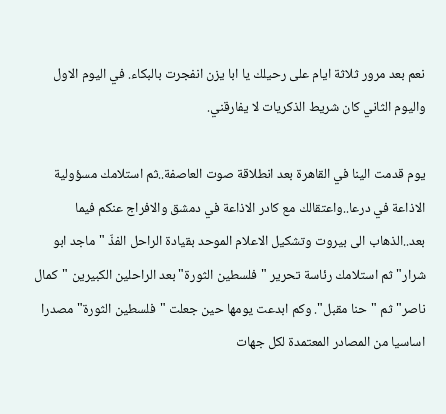نعم بعد مرور ثلاثة ايام على رحيلك يا ابا يزن انفجرت بالبكاء. في اليوم الاول واليوم الثاني كان شريط الذكريات لا يفارقني.

يوم قدمت الينا في القاهرة بعد انطلاقة صوت العاصفة..ثم استلامك مسؤولية الاذاعة في درعا..واعتقالك مع كادر الاذاعة في دمشق والافراج عنكم فيما بعد..الذهاب الى بيروت وتشكيل الاعلام الموحد بقيادة الراحل الفذّ "ماجد ابو شرار" ثم استلامك رئاسة تحرير "فلسطين الثورة" بعد الراحلين الكبيرين "كمال ناصر" ثم "حنا مقبل". وكم ابدعت يومها حين جعلت "فلسطين الثورة" مصدرا اساسيا من المصادر المعتمدة لكل جهات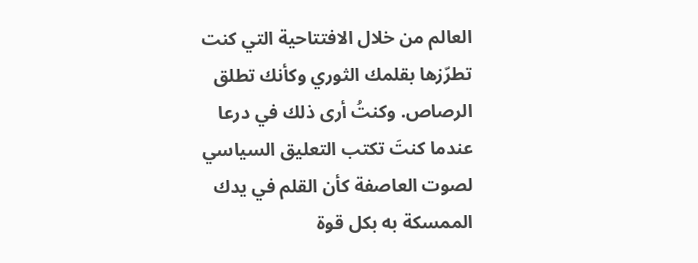العالم من خلال الافتتاحية التي كنت تطرّزها بقلمك الثوري وكأنك تطلق الرصاص. وكنتُ أرى ذلك في درعا عندما كنتَ تكتب التعليق السياسي لصوت العاصفة كأن القلم في يدك الممسكة به بكل قوة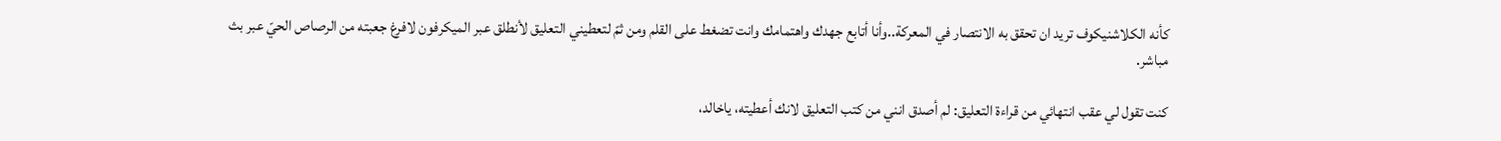كأنه الكلاشنيكوف تريد ان تحقق به الانتصار في المعركة..وأنا أتابع جهدك واهتمامك وانت تضغط على القلم ومن ثمّ لتعطيني التعليق لأنطلق عبر الميكرفون لافرغ جعبته من الرصاص الحيّ عبر بث مباشر.

كنت تقول لي عقب انتهائي من قراءة التعليق: لم أصدق انني من كتب التعليق لانك أعطيته، ياخالد،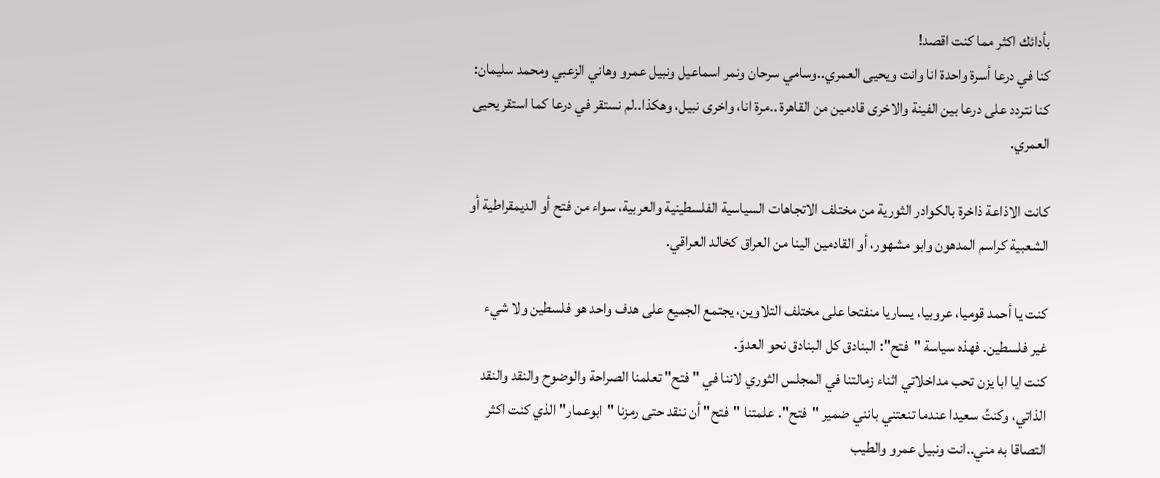بأدائك اكثر مما كنت اقصد!
كنا في درعا أسرة واحدة انا وانت ويحيى العمري..وسامي سرحان ونمر اسماعيل ونبيل عمرو وهاني الزعبي ومحمد سليمان: كنا نتردد على درعا بين الفينة والاخرى قادمين من القاهرة ..مرة انا، واخرى نبيل، وهكذا..لم نستقر في درعا كما استقر يحيى العمري.

كانت الاذاعة ذاخرة بالكوادر الثورية من مختلف الاتجاهات السياسية الفلسطينية والعربية، سواء من فتح أو الديمقراطية أو الشعبية كراسم المدهون وابو مشهور، أو القادمين الينا من العراق كخالد العراقي.

كنت يا أحمد قوميا، عروبيا، يساريا منفتحا على مختلف التلاوين، يجتمع الجميع على هدف واحد هو فلسطين ولا شيء غير فلسطين. فهذه سياسة "فتح": البنادق كل البنادق نحو العدوّ.
كنت ايا ابا يزن تحب مداخلاتي اثناء زمالتنا في المجلس الثوري لاننا في " فتح" تعلمنا الصراحة والوضوح والنقد والنقد الذاتي، وكنتُ سعيدا عندما تنعتني بانني ضمير "فتح". علمتنا "فتح" أن ننقد حتى رمزنا "ابوعمار" الذي كنت اكثر التصاقا به مني..انت ونبيل عمرو والطيب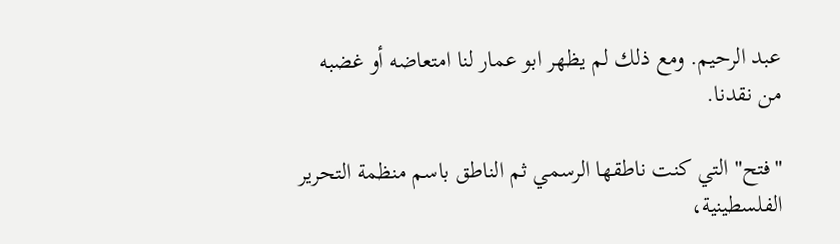عبد الرحيم. ومع ذلك لم يظهر ابو عمار لنا امتعاضه أو غضبه من نقدنا.

"فتح" التي كنت ناطقها الرسمي ثم الناطق باسم منظمة التحرير الفلسطينية،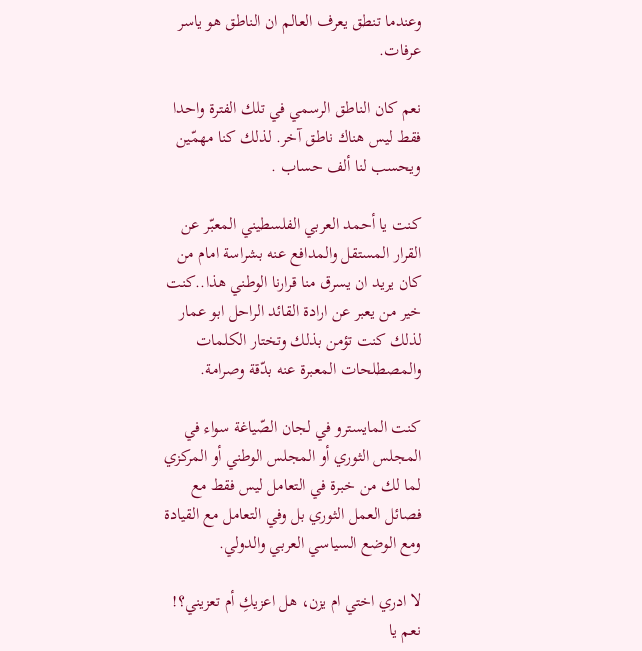وعندما تنطق يعرف العالم ان الناطق هو ياسر عرفات.

نعم كان الناطق الرسمي في تلك الفترة واحدا فقط ليس هناك ناطق آخر. لذلك كنا مهمّين ويحسب لنا ألف حساب .

كنت يا أحمد العربي الفلسطيني المعبّر عن القرار المستقل والمدافع عنه بشراسة امام من كان يريد ان يسرق منا قرارنا الوطني هذا..كنت خير من يعبر عن ارادة القائد الراحل ابو عمار لذلك كنت تؤمن بذلك وتختار الكلمات والمصطلحات المعبرة عنه بدّقة وصرامة.

كنت المايسترو في لجان الصّياغة سواء في المجلس الثوري أو المجلس الوطني أو المركزي لما لك من خبرة في التعامل ليس فقط مع فصائل العمل الثوري بل وفي التعامل مع القيادة ومع الوضع السياسي العربي والدولي.

لا ادري اختي ام يزن، هل اعزيكِ أم تعزيني؟!
نعم يا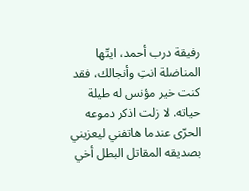رفيقة درب أحمد، ايتّها المناضلة انتِ وأنجالك، فقد كنت خير مؤنس له طيلة حياته. لا زلت اذكر دموعه الحرّى عندما هاتفني ليعزيني بصديقه المقاتل البطل أخي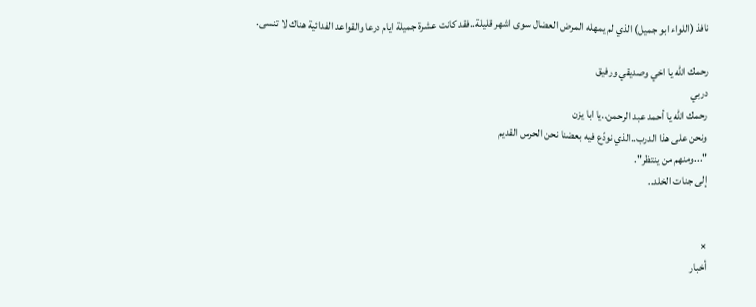نافذ (اللواء ابو جميل) الذي لم يمهله المرض العضال سوى اشهر قليلة..فقد كانت عشرة جميلة ايام درعا والقواعد الفدائية هناك لا تنسى.

رحمك الله يا اخي وصديقي ورفيق
دربي
رحمك الله يا أحمد عبد الرحمن..يا ابا يزن
ونحن على هذا الدرب..الذي نودّع فيه بعضنا نحن الحرس القديم
"...ومنهم من ينتظر".
إلى جنات الخلد..


×
أخبار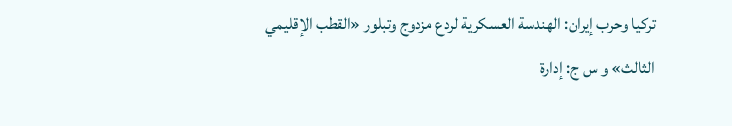تركيا وحرب إيران: الهندسة العسكرية لردع مزدوج وتبلور «القطب الإقليمي الثالث» و س ج: إدارة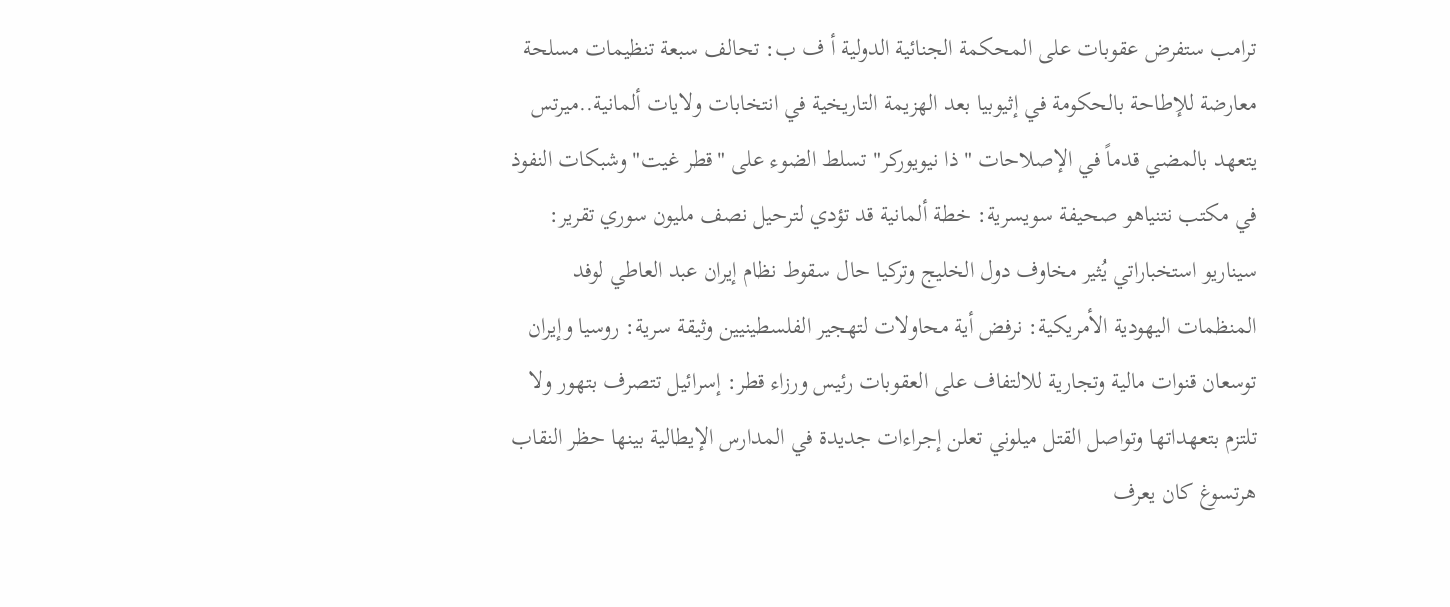ترامب ستفرض عقوبات على المحكمة الجنائية الدولية أ ف ب: تحالف سبعة تنظيمات مسلحة معارضة للإطاحة بالحكومة في إثيوبيا بعد الهزيمة التاريخية في انتخابات ولايات ألمانية..ميرتس يتعهد بالمضي قدماً في الإصلاحات "ذا نيويوركر" تسلط الضوء على "قطر غيت" وشبكات النفوذ في مكتب نتنياهو صحيفة سويسرية: خطة ألمانية قد تؤدي لترحيل نصف مليون سوري تقرير: سيناريو استخباراتي يُثير مخاوف دول الخليج وتركيا حال سقوط نظام إيران عبد العاطي لوفد المنظمات اليهودية الأمريكية: نرفض أية محاولات لتهجير الفلسطينيين وثيقة سرية: روسيا وإيران توسعان قنوات مالية وتجارية للالتفاف على العقوبات رئيس ورزاء قطر: إسرائيل تتصرف بتهور ولا تلتزم بتعهداتها وتواصل القتل ميلوني تعلن إجراءات جديدة في المدارس الإيطالية بينها حظر النقاب هرتسوغ كان يعرف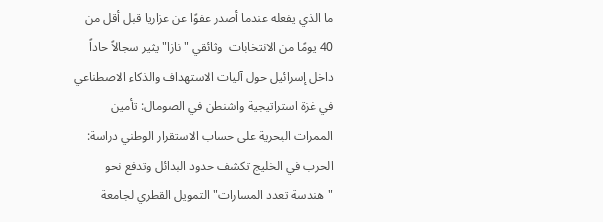ما الذي يفعله عندما أصدر عفوًا عن عزاريا قبل أقل من 40 يومًا من الانتخابات  وثائقي "نازا" يثير سجالاً حاداً داخل إسرائيل حول آليات الاستهداف والذكاء الاصطناعي في غزة استراتيجية واشنطن في الصومال: تأمين الممرات البحرية على حساب الاستقرار الوطني دراسة: الحرب في الخليج تكشف حدود البدائل وتدفع نحو "هندسة تعدد المسارات" التمويل القطري لجامعة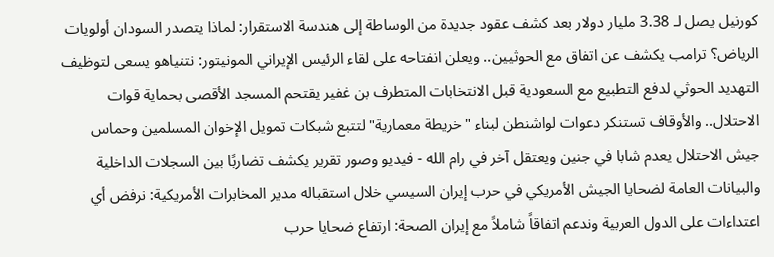كورنيل يصل لـ 3.38 مليار دولار بعد كشف عقود جديدة من الوساطة إلى هندسة الاستقرار: لماذا يتصدر السودان أولويات الرياض؟ ترامب يكشف عن اتفاق مع الحوثيين.. ويعلن انفتاحه على لقاء الرئيس الإيراني المونيتور: نتنياهو يسعى لتوظيف التهديد الحوثي لدفع التطبيع مع السعودية قبل الانتخابات المتطرف بن غفير يقتحم المسجد الأقصى بحماية قوات الاحتلال.. والأوقاف تستنكر دعوات لواشنطن لبناء "خريطة معمارية" لتتبع شبكات تمويل الإخوان المسلمين وحماس جيش الاحتلال يعدم شابا في جنين ويعتقل آخر في رام الله - فيديو وصور تقرير يكشف تضاربًا بين السجلات الداخلية والبيانات العامة لضحايا الجيش الأمريكي في حرب إيران السيسي خلال استقباله مدير المخابرات الأمريكية: نرفض أي اعتداءات على الدول العربية وندعم اتفاقاً شاملاً مع إيران الصحة: ارتفاع ضحايا حرب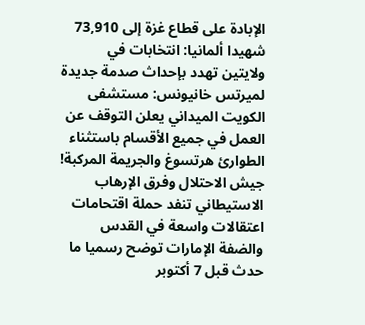الإبادة على قطاع غزة إلى 73,910 شهيدا ألمانيا: انتخابات في ولايتين تهدد بإحداث صدمة جديدة لميرتس خانيونس: مستشفى الكويت الميداني يعلن التوقف عن العمل في جميع الأقسام باستثناء الطوارئ هرتسوغ والجريمة المركبة! جيش الاحتلال وفرق الإرهاب الاستيطاني تنفد حملة اقتحامات اعتقالات واسعة في القدس والضفة الإمارات توضح رسميا ما حدث قبل 7 أكتوبر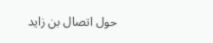حول اتصال بن زايد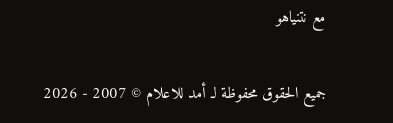مع نتنياهو

جميع الحقوق محفوظة لـ أمد للاعلام © 2007 - 2026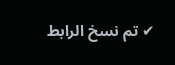✔ تم نسخ الرابط